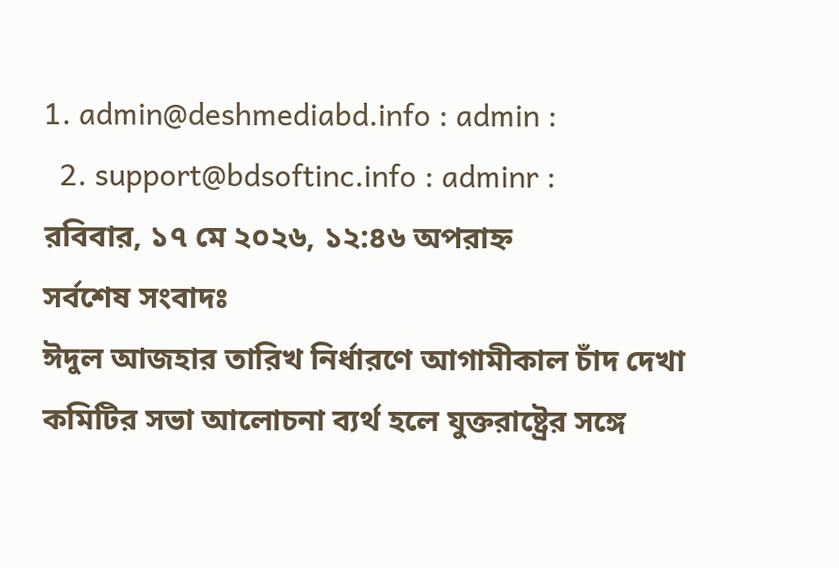1. admin@deshmediabd.info : admin :
  2. support@bdsoftinc.info : adminr :
রবিবার, ১৭ মে ২০২৬, ১২:৪৬ অপরাহ্ন
সর্বশেষ সংবাদঃ
ঈদুল আজহার তারিখ নির্ধারণে আগামীকাল চাঁদ দেখা কমিটির সভা আলোচনা ব্যর্থ হলে যুক্তরাষ্ট্রের সঙ্গে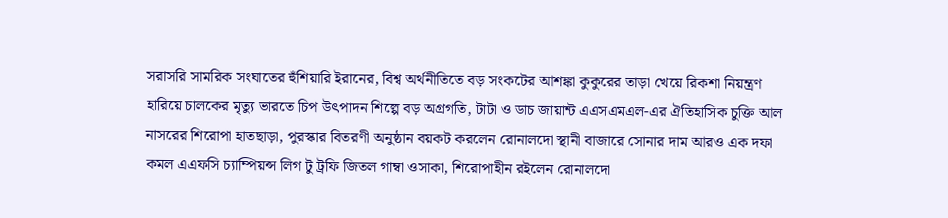সরাসরি সামরিক সংঘাতের হুঁশিয়ারি ইরানের, বিশ্ব অর্থনীতিতে বড় সংকটের আশঙ্কা কুকুরের তাড়া খেয়ে রিকশা নিয়ন্ত্রণ হারিয়ে চালকের মৃত্যু ভারতে চিপ উৎপাদন শিল্পে বড় অগ্রগতি, টাটা ও ডাচ জায়ান্ট এএসএমএল-এর ঐতিহাসিক চুক্তি আল নাসরের শিরোপা হাতছাড়া, পুরস্কার বিতরণী অনুষ্ঠান বয়কট করলেন রোনালদো স্থানী বাজারে সোনার দাম আরও এক দফা কমল এএফসি চ্যাম্পিয়ন্স লিগ টু ট্রফি জিতল গাম্বা ওসাকা, শিরোপাহীন রইলেন রোনালদো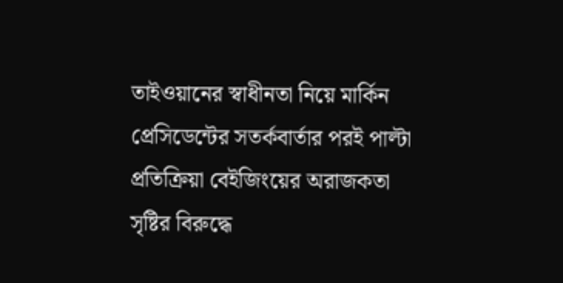তাইওয়ানের স্বাধীনতা নিয়ে মার্কিন প্রেসিডেন্টের সতর্কবার্তার পরই পাল্টা প্রতিক্রিয়া বেইজিংয়ের অরাজকতা সৃষ্টির বিরুদ্ধে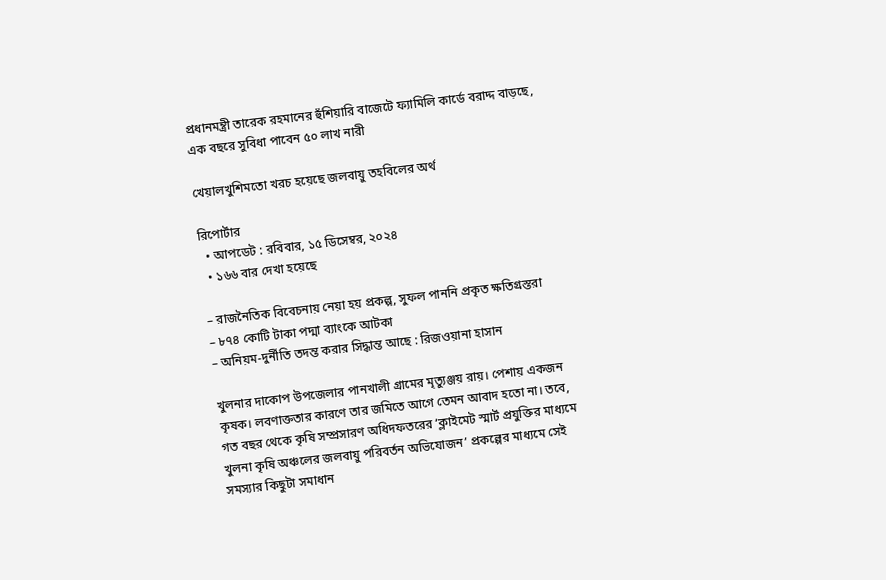প্রধানমন্ত্রী তারেক রহমানের হুঁশিয়ারি বাজেটে ফ্যামিলি কার্ডে বরাদ্দ বাড়ছে, এক বছরে সুবিধা পাবেন ৫০ লাখ নারী

খেয়ালখুশিমতো খরচ হয়েছে জলবায়ু তহবিলের অর্থ

রিপোর্টার
  • আপডেট : রবিবার, ১৫ ডিসেম্বর, ২০২৪
  • ১৬৬ বার দেখা হয়েছে

– রাজনৈতিক বিবেচনায় নেয়া হয় প্রকল্প, সুফল পাননি প্রকৃত ক্ষতিগ্রস্তরা
– ৮৭৪ কোটি টাকা পদ্মা ব্যাংকে আটকা
– অনিয়ম-দুর্নীতি তদন্ত করার সিদ্ধান্ত আছে : রিজওয়ানা হাসান

খুলনার দাকোপ উপজেলার পানখালী গ্রামের মৃত্যুঞ্জয় রায়। পেশায় একজন কৃষক। লবণাক্ততার কারণে তার জমিতে আগে তেমন আবাদ হতো না। তবে, গত বছর থেকে কৃষি সম্প্রসারণ অধিদফতরের ‘ক্লাইমেট স্মার্ট প্রযুক্তির মাধ্যমে খুলনা কৃষি অঞ্চলের জলবায়ু পরিবর্তন অভিযোজন’ প্রকল্পের মাধ্যমে সেই সমস্যার কিছুটা সমাধান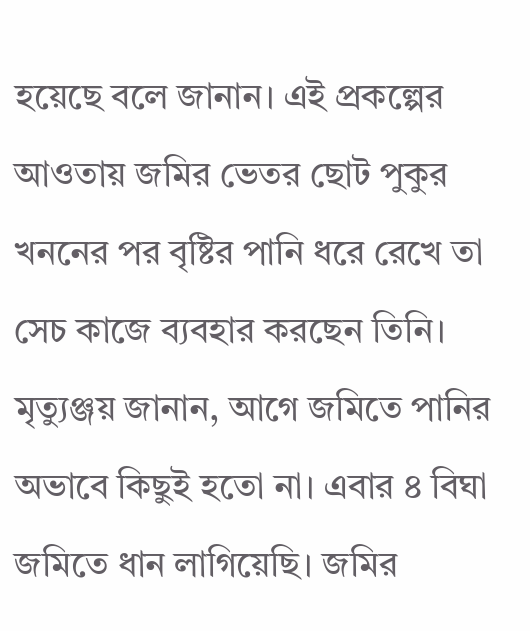হয়েছে বলে জানান। এই প্রকল্পের আওতায় জমির ভেতর ছোট পুকুর খননের পর বৃষ্টির পানি ধরে রেখে তা সেচ কাজে ব্যবহার করছেন তিনি। মৃত্যুঞ্জয় জানান, আগে জমিতে পানির অভাবে কিছুই হতো না। এবার ৪ বিঘা জমিতে ধান লাগিয়েছি। জমির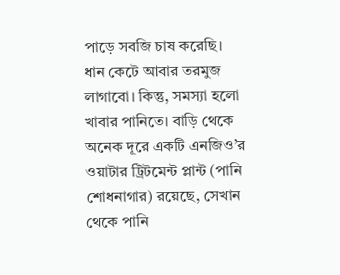পাড়ে সবজি চাষ করেছি। ধান কেটে আবার তরমুজ লাগাবো। কিন্তু, সমস্যা হলো খাবার পানিতে। বাড়ি থেকে অনেক দূরে একটি এনজিও’র ওয়াটার ট্রিটমেন্ট প্লান্ট (পানি শোধনাগার) রয়েছে, সেখান থেকে পানি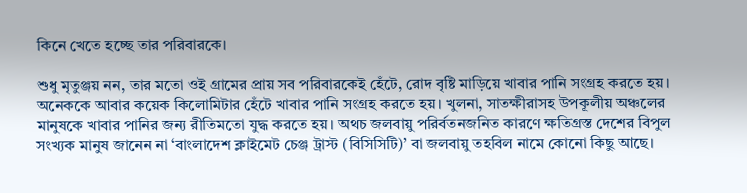কিনে খেতে হচ্ছে তার পরিবারকে।

শুধু মৃতুঞ্জয় নন, তার মতো ওই গ্রামের প্রায় সব পরিবারকেই হেঁটে, রোদ বৃষ্টি মাড়িয়ে খাবার পানি সংগ্রহ করতে হয়। অনেককে আবার কয়েক কিলোমিটার হেঁটে খাবার পানি সংগ্রহ করতে হয়। খুলনা, সাতক্ষীরাসহ উপকূলীয় অঞ্চলের মানুষকে খাবার পানির জন্য রীতিমতো যুদ্ধ করতে হয়। অথচ জলবায়ু পরির্বতনজনিত কারণে ক্ষতিগ্রস্ত দেশের বিপুল সংখ্যক মানুষ জানেন না ‘বাংলাদেশ ক্লাইমেট চেঞ্জ ট্রাস্ট (বিসিসিটি)’ বা জলবায়ু তহবিল নামে কোনো কিছু আছে।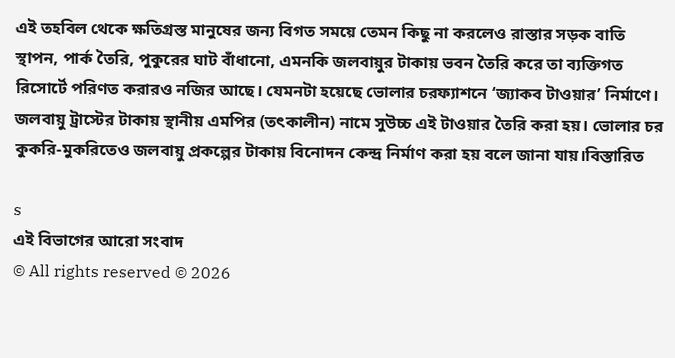এই তহবিল থেকে ক্ষতিগ্রস্ত মানুষের জন্য বিগত সময়ে তেমন কিছু না করলেও রাস্তার সড়ক বাতি স্থাপন, পার্ক তৈরি, পুকুরের ঘাট বাঁধানো, এমনকি জলবায়ুর টাকায় ভবন তৈরি করে তা ব্যক্তিগত রিসোর্টে পরিণত করারও নজির আছে। যেমনটা হয়েছে ভোলার চরফ্যাশনে ‘জ্যাকব টাওয়ার’ নির্মাণে। জলবায়ু ট্রাস্টের টাকায় স্থানীয় এমপির (তৎকালীন) নামে সুউচ্চ এই টাওয়ার তৈরি করা হয়। ভোলার চর কুকরি-মুকরিতেও জলবায়ু প্রকল্পের টাকায় বিনোদন কেন্দ্র নির্মাণ করা হয় বলে জানা যায়।বিস্তারিত

s
এই বিভাগের আরো সংবাদ
© All rights reserved © 2026